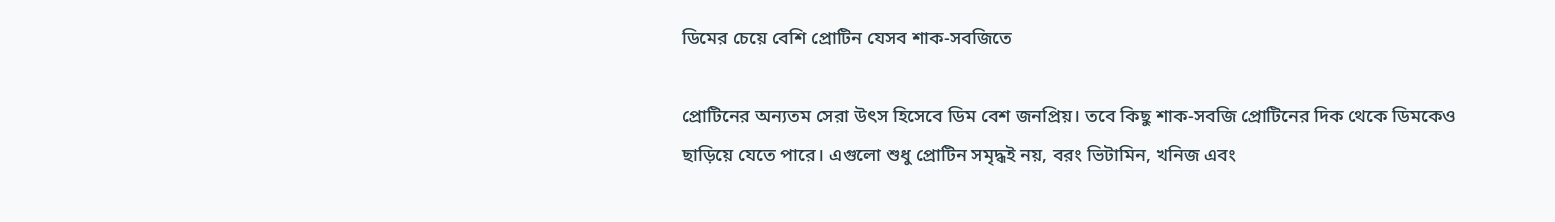ডিমের চেয়ে বেশি প্রোটিন যেসব শাক-সবজিতে

প্রোটিনের অন্যতম সেরা উৎস হিসেবে ডিম বেশ জনপ্রিয়। তবে কিছু শাক-সবজি প্রোটিনের দিক থেকে ডিমকেও ছাড়িয়ে যেতে পারে। এগুলো শুধু প্রোটিন সমৃদ্ধই নয়, বরং ভিটামিন, খনিজ এবং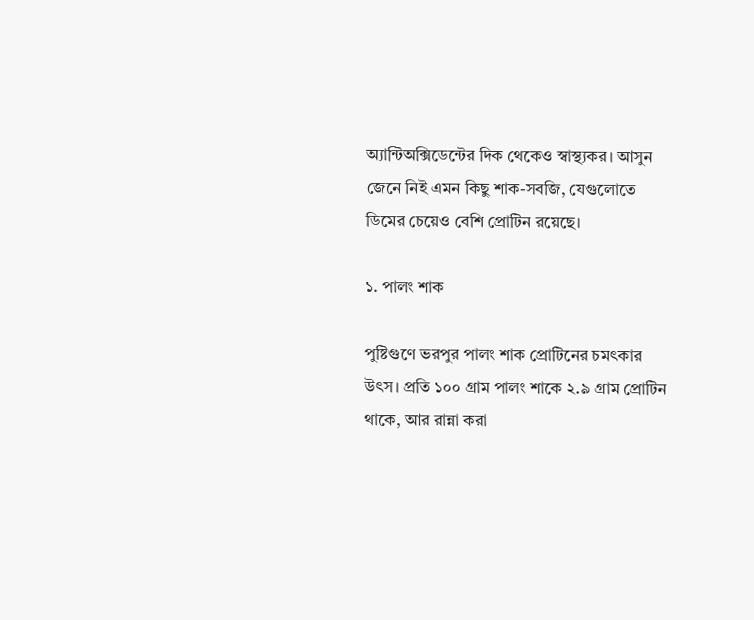অ্যান্টিঅক্সিডেন্টের দিক থেকেও স্বাস্থ্যকর। আসুন জেনে নিই এমন কিছু শাক-সবজি, যেগুলোতে ডিমের চেয়েও বেশি প্রোটিন রয়েছে।

১. পালং শাক

পুষ্টিগুণে ভরপুর পালং শাক প্রোটিনের চমৎকার উৎস। প্রতি ১০০ গ্রাম পালং শাকে ২.৯ গ্রাম প্রোটিন থাকে, আর রান্না করা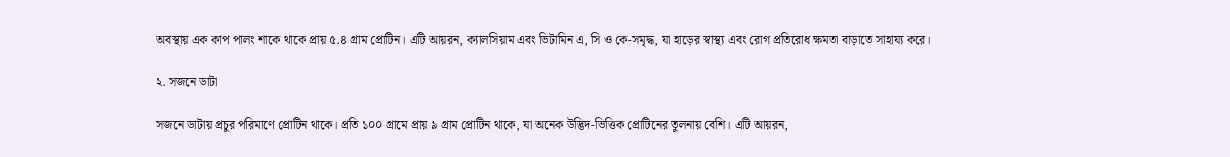অবস্থায় এক কাপ পালং শাকে থাকে প্রায় ৫.৪ গ্রাম প্রোটিন। এটি আয়রন, ক্যালসিয়াম এবং ভিটামিন এ, সি ও কে-সমৃদ্ধ, যা হাড়ের স্বাস্থ্য এবং রোগ প্রতিরোধ ক্ষমতা বাড়াতে সাহায্য করে।

২. সজনে ডাটা

সজনে ডাটায় প্রচুর পরিমাণে প্রোটিন থাকে। প্রতি ১০০ গ্রামে প্রায় ৯ গ্রাম প্রোটিন থাকে, যা অনেক উদ্ভিদ-ভিত্তিক প্রোটিনের তুলনায় বেশি। এটি আয়রন,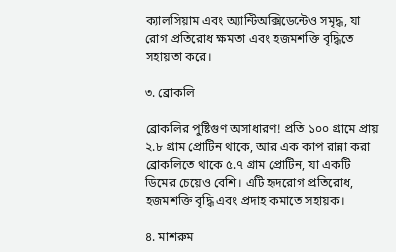ক্যালসিয়াম এবং অ্যান্টিঅক্সিডেন্টেও সমৃদ্ধ, যা রোগ প্রতিরোধ ক্ষমতা এবং হজমশক্তি বৃদ্ধিতে সহায়তা করে।

৩. ব্রোকলি

ব্রোকলির পুষ্টিগুণ অসাধারণ! প্রতি ১০০ গ্রামে প্রায় ২.৮ গ্রাম প্রোটিন থাকে, আর এক কাপ রান্না করা ব্রোকলিতে থাকে ৫.৭ গ্রাম প্রোটিন, যা একটি ডিমের চেয়েও বেশি। এটি হৃদরোগ প্রতিরোধ, হজমশক্তি বৃদ্ধি এবং প্রদাহ কমাতে সহায়ক।

৪. মাশরুম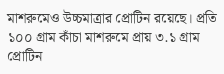মাশরুমেও উচ্চমাত্রার প্রোটিন রয়েছে। প্রতি ১০০ গ্রাম কাঁচা মাশরুমে প্রায় ৩.১ গ্রাম প্রোটিন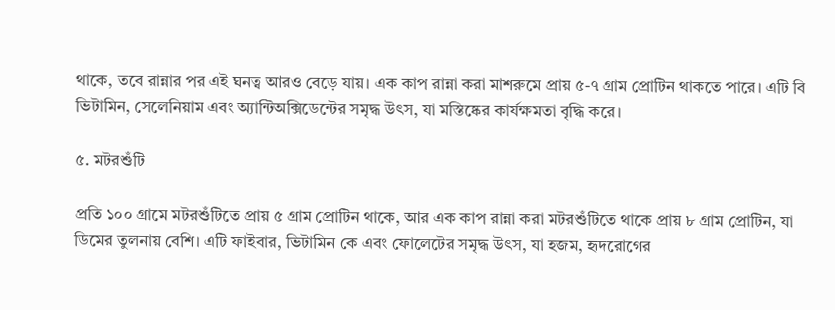থাকে, তবে রান্নার পর এই ঘনত্ব আরও বেড়ে যায়। এক কাপ রান্না করা মাশরুমে প্রায় ৫-৭ গ্রাম প্রোটিন থাকতে পারে। এটি বি ভিটামিন, সেলেনিয়াম এবং অ্যান্টিঅক্সিডেন্টের সমৃদ্ধ উৎস, যা মস্তিষ্কের কার্যক্ষমতা বৃদ্ধি করে।

৫. মটরশুঁটি

প্রতি ১০০ গ্রামে মটরশুঁটিতে প্রায় ৫ গ্রাম প্রোটিন থাকে, আর এক কাপ রান্না করা মটরশুঁটিতে থাকে প্রায় ৮ গ্রাম প্রোটিন, যা ডিমের তুলনায় বেশি। এটি ফাইবার, ভিটামিন কে এবং ফোলেটের সমৃদ্ধ উৎস, যা হজম, হৃদরোগের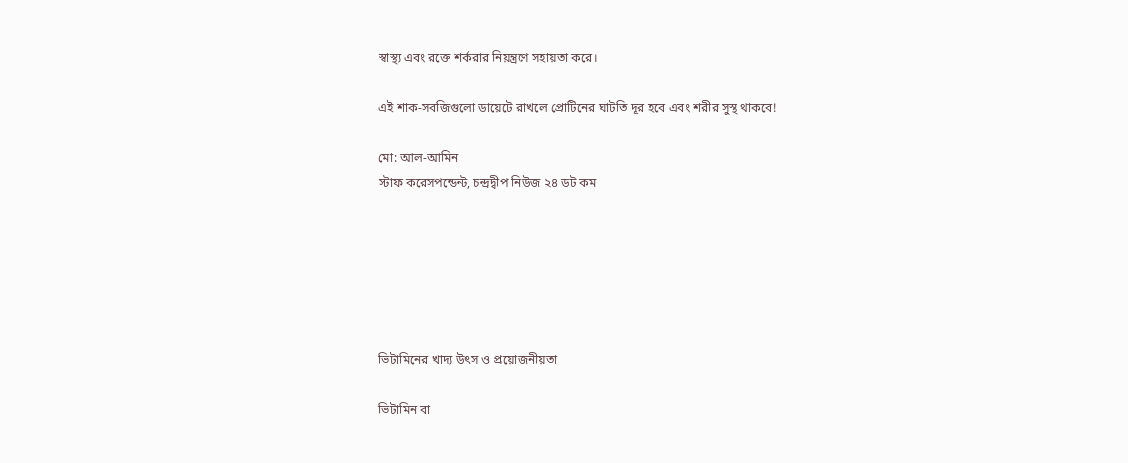স্বাস্থ্য এবং রক্তে শর্করার নিয়ন্ত্রণে সহায়তা করে।

এই শাক-সবজিগুলো ডায়েটে রাখলে প্রোটিনের ঘাটতি দূর হবে এবং শরীর সুস্থ থাকবে!

মো: আল-আমিন
স্টাফ করেসপন্ডেন্ট, চন্দ্রদ্বীপ নিউজ ২৪ ডট কম






ভিটামিনের খাদ্য উৎস ও প্রয়োজনীয়তা

ভিটামিন বা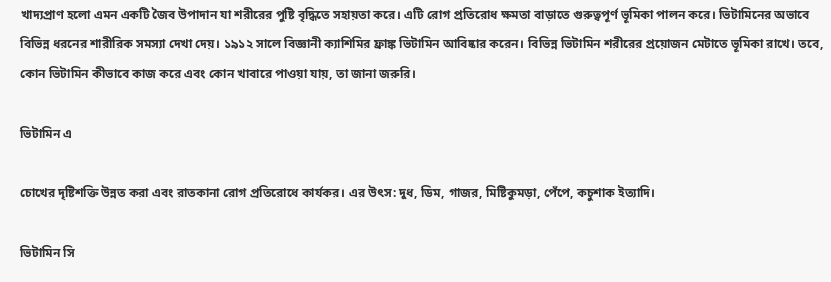খাদ্যপ্রাণ হলো এমন একটি জৈব উপাদান যা শরীরের পুষ্টি বৃদ্ধিতে সহায়তা করে। এটি রোগ প্রতিরোধ ক্ষমতা বাড়াতে গুরুত্বপূর্ণ ভূমিকা পালন করে। ভিটামিনের অভাবে বিভিন্ন ধরনের শারীরিক সমস্যা দেখা দেয়। ১৯১২ সালে বিজ্ঞানী ক্যাশিমির ফ্রাঙ্ক ভিটামিন আবিষ্কার করেন। বিভিন্ন ভিটামিন শরীরের প্রয়োজন মেটাতে ভূমিকা রাখে। তবে, কোন ভিটামিন কীভাবে কাজ করে এবং কোন খাবারে পাওয়া যায়, তা জানা জরুরি।

ভিটামিন এ

চোখের দৃষ্টিশক্তি উন্নত করা এবং রাতকানা রোগ প্রতিরোধে কার্যকর। এর উৎস: দুধ, ডিম, গাজর, মিষ্টিকুমড়া, পেঁপে, কচুশাক ইত্যাদি।

ভিটামিন সি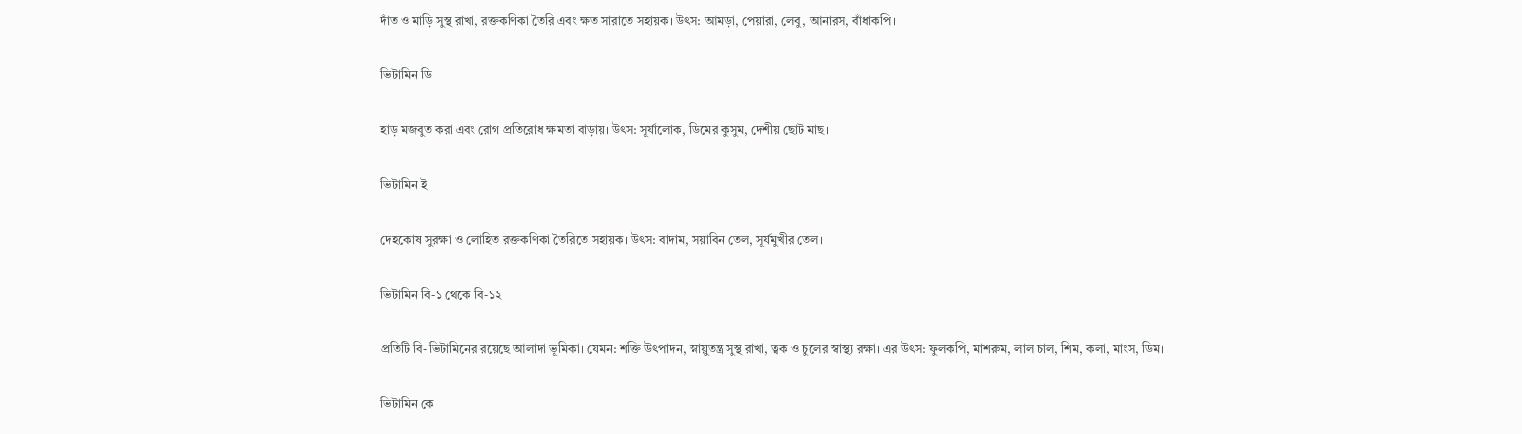দাঁত ও মাড়ি সুস্থ রাখা, রক্তকণিকা তৈরি এবং ক্ষত সারাতে সহায়ক। উৎস: আমড়া, পেয়ারা, লেবু, আনারস, বাঁধাকপি।

ভিটামিন ডি

হাড় মজবুত করা এবং রোগ প্রতিরোধ ক্ষমতা বাড়ায়। উৎস: সূর্যালোক, ডিমের কুসুম, দেশীয় ছোট মাছ।

ভিটামিন ই

দেহকোষ সুরক্ষা ও লোহিত রক্তকণিকা তৈরিতে সহায়ক। উৎস: বাদাম, সয়াবিন তেল, সূর্যমুখীর তেল।

ভিটামিন বি-১ থেকে বি-১২

প্রতিটি বি-ভিটামিনের রয়েছে আলাদা ভূমিকা। যেমন: শক্তি উৎপাদন, স্নায়ুতন্ত্র সুস্থ রাখা, ত্বক ও চুলের স্বাস্থ্য রক্ষা। এর উৎস: ফুলকপি, মাশরুম, লাল চাল, শিম, কলা, মাংস, ডিম।

ভিটামিন কে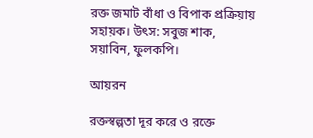রক্ত জমাট বাঁধা ও বিপাক প্রক্রিয়ায় সহায়ক। উৎস: সবুজ শাক, সয়াবিন, ফুলকপি।

আয়রন

রক্তস্বল্পতা দূর করে ও রক্তে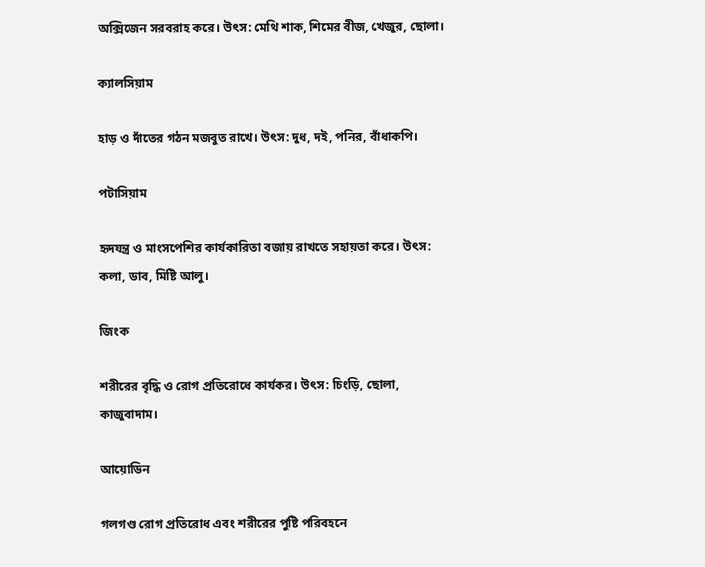অক্সিজেন সরবরাহ করে। উৎস: মেথি শাক, শিমের বীজ, খেজুর, ছোলা।

ক্যালসিয়াম

হাড় ও দাঁতের গঠন মজবুত রাখে। উৎস: দুধ, দই, পনির, বাঁধাকপি।

পটাসিয়াম

হৃদযন্ত্র ও মাংসপেশির কার্যকারিতা বজায় রাখতে সহায়তা করে। উৎস: কলা, ডাব, মিষ্টি আলু।

জিংক

শরীরের বৃদ্ধি ও রোগ প্রতিরোধে কার্যকর। উৎস: চিংড়ি, ছোলা, কাজুবাদাম।

আয়োডিন

গলগণ্ড রোগ প্রতিরোধ এবং শরীরের পুষ্টি পরিবহনে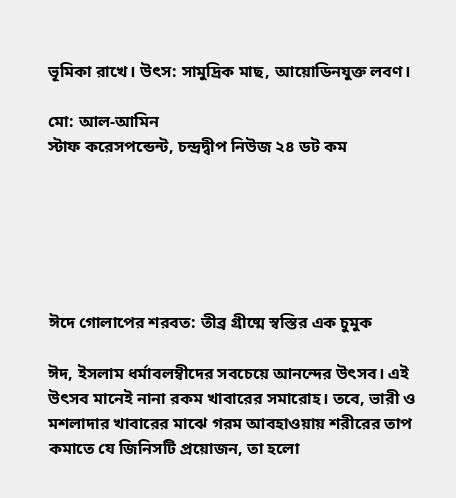ভূমিকা রাখে। উৎস: সামুদ্রিক মাছ, আয়োডিনযুক্ত লবণ।

মো: আল-আমিন
স্টাফ করেসপন্ডেন্ট, চন্দ্রদ্বীপ নিউজ ২৪ ডট কম






ঈদে গোলাপের শরবত: তীব্র গ্রীষ্মে স্বস্তির এক চুমুক

ঈদ, ইসলাম ধর্মাবলম্বীদের সবচেয়ে আনন্দের উৎসব। এই উৎসব মানেই নানা রকম খাবারের সমারোহ। তবে, ভারী ও মশলাদার খাবারের মাঝে গরম আবহাওয়ায় শরীরের তাপ কমাতে যে জিনিসটি প্রয়োজন, তা হলো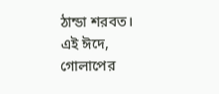ঠান্ডা শরবত। এই ঈদে, গোলাপের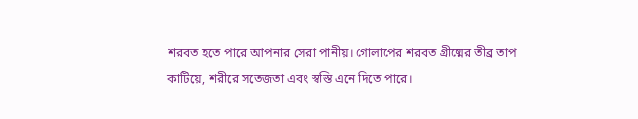শরবত হতে পারে আপনার সেরা পানীয়। গোলাপের শরবত গ্রীষ্মের তীব্র তাপ কাটিয়ে, শরীরে সতেজতা এবং স্বস্তি এনে দিতে পারে।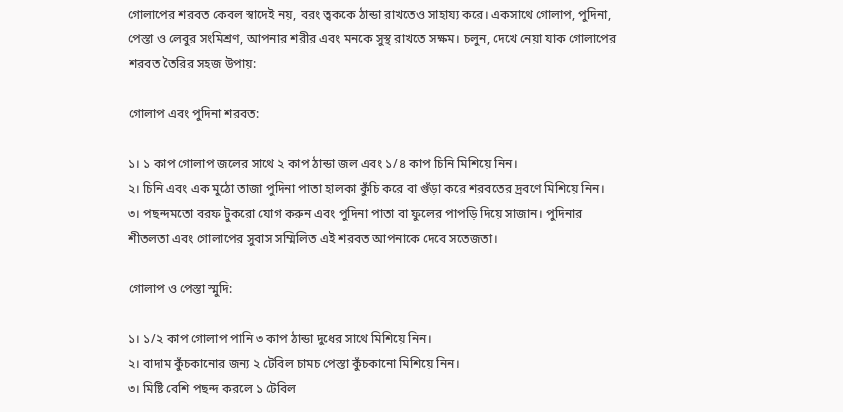গোলাপের শরবত কেবল স্বাদেই নয়, বরং ত্বককে ঠান্ডা রাখতেও সাহায্য করে। একসাথে গোলাপ, পুদিনা, পেস্তা ও লেবুর সংমিশ্রণ, আপনার শরীর এবং মনকে সুস্থ রাখতে সক্ষম। চলুন, দেখে নেয়া যাক গোলাপের শরবত তৈরির সহজ উপায়:

গোলাপ এবং পুদিনা শরবত:

১। ১ কাপ গোলাপ জলের সাথে ২ কাপ ঠান্ডা জল এবং ১/৪ কাপ চিনি মিশিয়ে নিন।
২। চিনি এবং এক মুঠো তাজা পুদিনা পাতা হালকা কুঁচি করে বা গুঁড়া করে শরবতের দ্রবণে মিশিয়ে নিন।
৩। পছন্দমতো বরফ টুকরো যোগ করুন এবং পুদিনা পাতা বা ফুলের পাপড়ি দিয়ে সাজান। পুদিনার শীতলতা এবং গোলাপের সুবাস সম্মিলিত এই শরবত আপনাকে দেবে সতেজতা।

গোলাপ ও পেস্তা স্মুদি:

১। ১/২ কাপ গোলাপ পানি ৩ কাপ ঠান্ডা দুধের সাথে মিশিয়ে নিন।
২। বাদাম কুঁচকানোর জন্য ২ টেবিল চামচ পেস্তা কুঁচকানো মিশিয়ে নিন।
৩। মিষ্টি বেশি পছন্দ করলে ১ টেবিল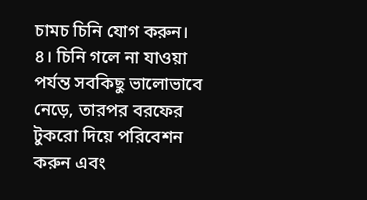চামচ চিনি যোগ করুন।
৪। চিনি গলে না যাওয়া পর্যন্ত সবকিছু ভালোভাবে নেড়ে, তারপর বরফের টুকরো দিয়ে পরিবেশন করুন এবং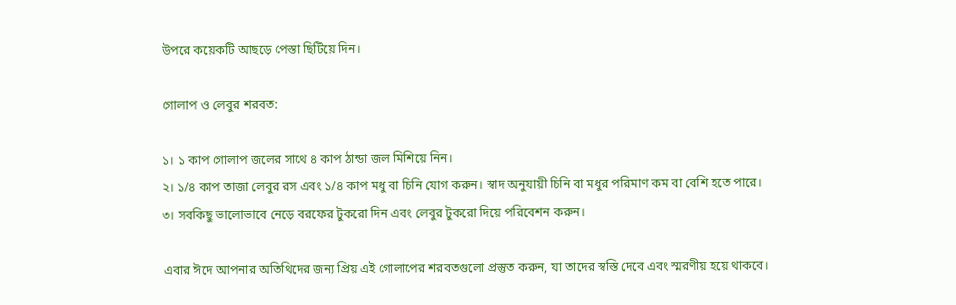উপরে কয়েকটি আছড়ে পেস্তা ছিটিয়ে দিন।

গোলাপ ও লেবুর শরবত:

১। ১ কাপ গোলাপ জলের সাথে ৪ কাপ ঠান্ডা জল মিশিয়ে নিন।
২। ১/৪ কাপ তাজা লেবুর রস এবং ১/৪ কাপ মধু বা চিনি যোগ করুন। স্বাদ অনুযায়ী চিনি বা মধুর পরিমাণ কম বা বেশি হতে পারে।
৩। সবকিছু ভালোভাবে নেড়ে বরফের টুকরো দিন এবং লেবুর টুকরো দিয়ে পরিবেশন করুন।

এবার ঈদে আপনার অতিথিদের জন্য প্রিয় এই গোলাপের শরবতগুলো প্রস্তুত করুন, যা তাদের স্বস্তি দেবে এবং স্মরণীয় হয়ে থাকবে।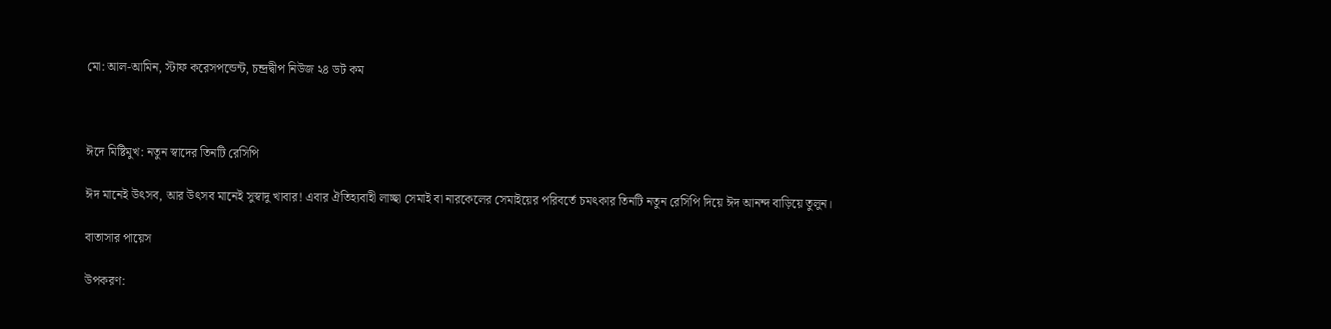মো: আল-আমিন, স্টাফ করেসপন্ডেন্ট, চন্দ্রদ্বীপ নিউজ ২৪ ডট কম



ঈদে মিষ্টিমুখ: নতুন স্বাদের তিনটি রেসিপি

ঈদ মানেই উৎসব, আর উৎসব মানেই সুস্বাদু খাবার! এবার ঐতিহ্যবাহী লাচ্ছা সেমাই বা নারকেলের সেমাইয়ের পরিবর্তে চমৎকার তিনটি নতুন রেসিপি দিয়ে ঈদ আনন্দ বাড়িয়ে তুলুন।

বাতাসার পায়েস

উপকরণ: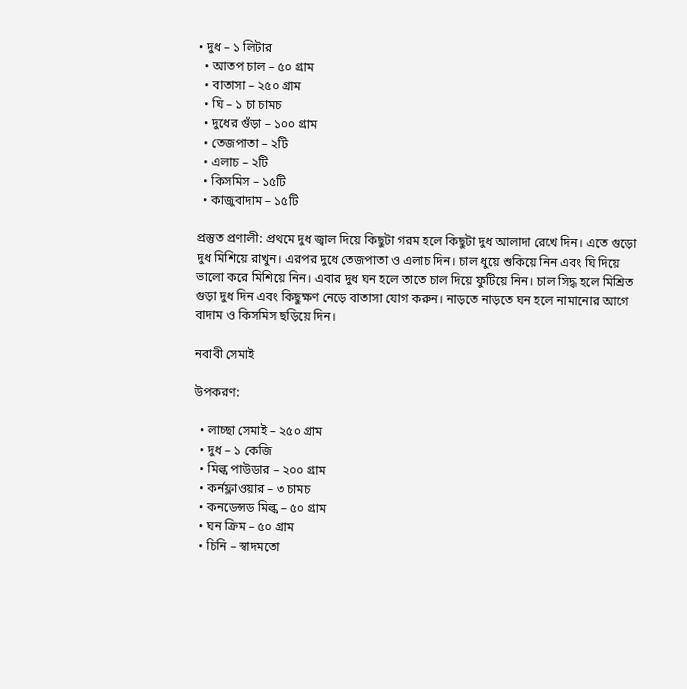• দুধ – ১ লিটার
  • আতপ চাল – ৫০ গ্রাম
  • বাতাসা – ২৫০ গ্রাম
  • ঘি – ১ চা চামচ
  • দুধের গুঁড়া – ১০০ গ্রাম
  • তেজপাতা – ২টি
  • এলাচ – ২টি
  • কিসমিস – ১৫টি
  • কাজুবাদাম – ১৫টি

প্রস্তুত প্রণালী: প্রথমে দুধ জ্বাল দিয়ে কিছুটা গরম হলে কিছুটা দুধ আলাদা রেখে দিন। এতে গুড়ো দুধ মিশিয়ে রাখুন। এরপর দুধে তেজপাতা ও এলাচ দিন। চাল ধুয়ে শুকিয়ে নিন এবং ঘি দিয়ে ভালো করে মিশিয়ে নিন। এবার দুধ ঘন হলে তাতে চাল দিয়ে ফুটিয়ে নিন। চাল সিদ্ধ হলে মিশ্রিত গুড়া দুধ দিন এবং কিছুক্ষণ নেড়ে বাতাসা যোগ করুন। নাড়তে নাড়তে ঘন হলে নামানোর আগে বাদাম ও কিসমিস ছড়িয়ে দিন।

নবাবী সেমাই

উপকরণ:

  • লাচ্ছা সেমাই – ২৫০ গ্রাম
  • দুধ – ১ কেজি
  • মিল্ক পাউডার – ২০০ গ্রাম
  • কর্নফ্লাওয়ার – ৩ চামচ
  • কনডেন্সড মিল্ক – ৫০ গ্রাম
  • ঘন ক্রিম – ৫০ গ্রাম
  • চিনি – স্বাদমতো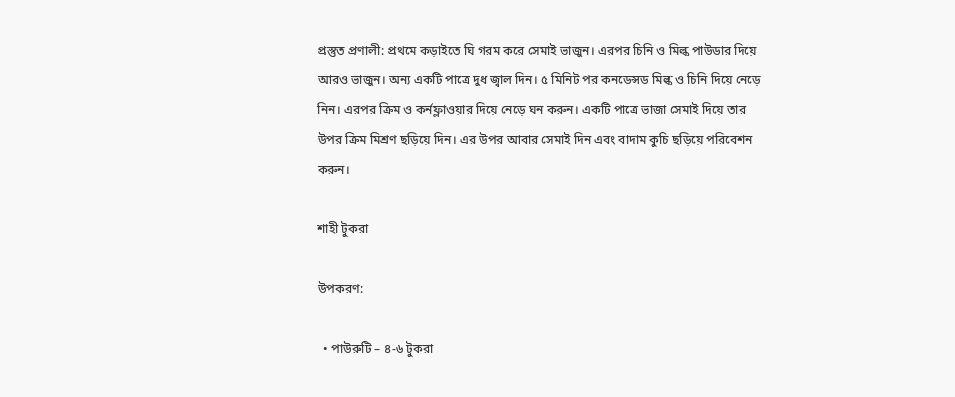প্রস্তুত প্রণালী: প্রথমে কড়াইতে ঘি গরম করে সেমাই ভাজুন। এরপর চিনি ও মিল্ক পাউডার দিয়ে আরও ভাজুন। অন্য একটি পাত্রে দুধ জ্বাল দিন। ৫ মিনিট পর কনডেন্সড মিল্ক ও চিনি দিয়ে নেড়ে নিন। এরপর ক্রিম ও কর্নফ্লাওয়ার দিয়ে নেড়ে ঘন করুন। একটি পাত্রে ভাজা সেমাই দিয়ে তার উপর ক্রিম মিশ্রণ ছড়িয়ে দিন। এর উপর আবার সেমাই দিন এবং বাদাম কুচি ছড়িয়ে পরিবেশন করুন।

শাহী টুকরা

উপকরণ:

  • পাউরুটি – ৪-৬ টুকরা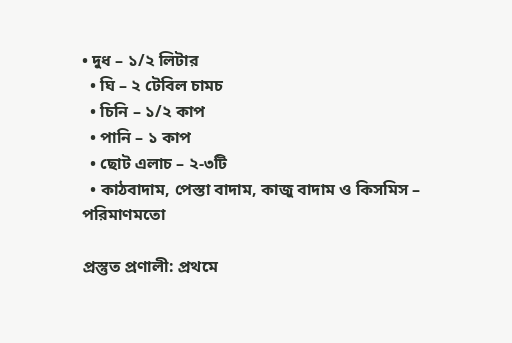• দুধ – ১/২ লিটার
  • ঘি – ২ টেবিল চামচ
  • চিনি – ১/২ কাপ
  • পানি – ১ কাপ
  • ছোট এলাচ – ২-৩টি
  • কাঠবাদাম, পেস্তা বাদাম, কাজু বাদাম ও কিসমিস – পরিমাণমতো

প্রস্তুত প্রণালী: প্রথমে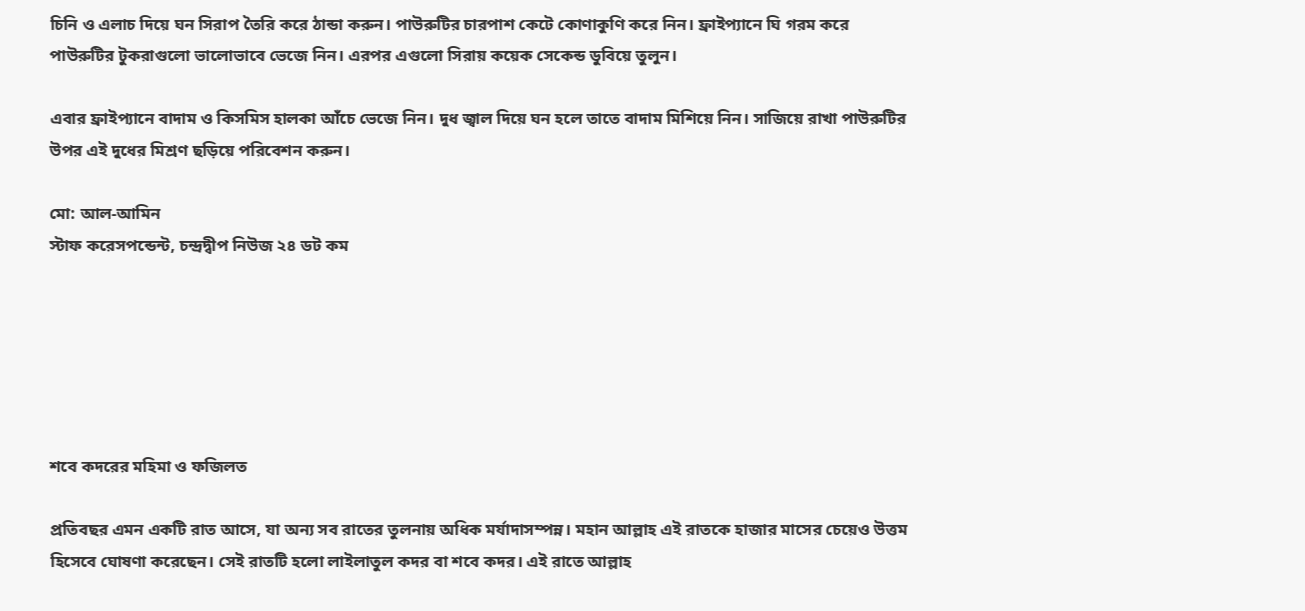চিনি ও এলাচ দিয়ে ঘন সিরাপ তৈরি করে ঠান্ডা করুন। পাউরুটির চারপাশ কেটে কোণাকুণি করে নিন। ফ্রাইপ্যানে ঘি গরম করে পাউরুটির টুকরাগুলো ভালোভাবে ভেজে নিন। এরপর এগুলো সিরায় কয়েক সেকেন্ড ডুবিয়ে তুলুন।

এবার ফ্রাইপ্যানে বাদাম ও কিসমিস হালকা আঁচে ভেজে নিন। দুধ জ্বাল দিয়ে ঘন হলে তাতে বাদাম মিশিয়ে নিন। সাজিয়ে রাখা পাউরুটির উপর এই দুধের মিশ্রণ ছড়িয়ে পরিবেশন করুন।

মো: আল-আমিন
স্টাফ করেসপন্ডেন্ট, চন্দ্রদ্বীপ নিউজ ২৪ ডট কম






শবে কদরের মহিমা ও ফজিলত

প্রতিবছর এমন একটি রাত আসে, যা অন্য সব রাতের তুলনায় অধিক মর্যাদাসম্পন্ন। মহান আল্লাহ এই রাতকে হাজার মাসের চেয়েও উত্তম হিসেবে ঘোষণা করেছেন। সেই রাতটি হলো লাইলাতুল কদর বা শবে কদর। এই রাতে আল্লাহ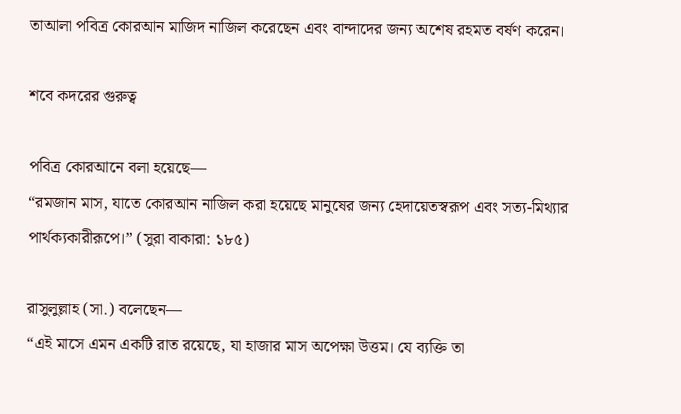তাআলা পবিত্র কোরআন মাজিদ নাজিল করেছেন এবং বান্দাদের জন্য অশেষ রহমত বর্ষণ করেন।

শবে কদরের গুরুত্ব

পবিত্র কোরআনে বলা হয়েছে—
“রমজান মাস, যাতে কোরআন নাজিল করা হয়েছে মানুষের জন্য হেদায়েতস্বরূপ এবং সত্য-মিথ্যার পার্থক্যকারীরূপে।” (সুরা বাকারা: ১৮৫)

রাসুলুল্লাহ (সা.) বলেছেন—
“এই মাসে এমন একটি রাত রয়েছে, যা হাজার মাস অপেক্ষা উত্তম। যে ব্যক্তি তা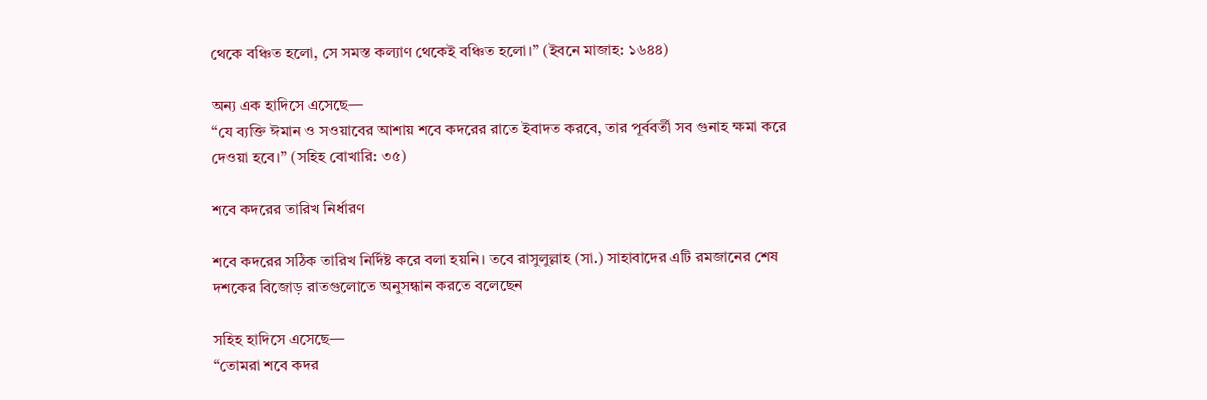থেকে বঞ্চিত হলো, সে সমস্ত কল্যাণ থেকেই বঞ্চিত হলো।” (ইবনে মাজাহ: ১৬৪৪)

অন্য এক হাদিসে এসেছে—
“যে ব্যক্তি ঈমান ও সওয়াবের আশায় শবে কদরের রাতে ইবাদত করবে, তার পূর্ববর্তী সব গুনাহ ক্ষমা করে দেওয়া হবে।” (সহিহ বোখারি: ৩৫)

শবে কদরের তারিখ নির্ধারণ

শবে কদরের সঠিক তারিখ নির্দিষ্ট করে বলা হয়নি। তবে রাসুলুল্লাহ (সা.) সাহাবাদের এটি রমজানের শেষ দশকের বিজোড় রাতগুলোতে অনুসন্ধান করতে বলেছেন

সহিহ হাদিসে এসেছে—
“তোমরা শবে কদর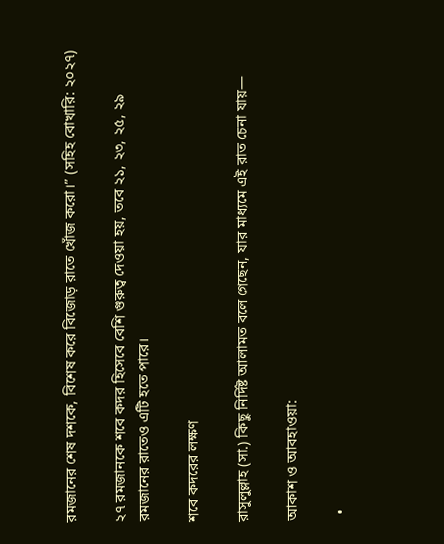রমজানের শেষ দশকে, বিশেষ করে বিজোড় রাতে খোঁজ করো।” (সহিহ বোখারি: ২০২৭)

২৭ রমজানকে শবে কদর হিসেবে বেশি গুরুত্ব দেওয়া হয়, তবে ২১, ২৩, ২৫, ২৯ রমজানের রাতেও এটি হতে পারে।

শবে কদরের লক্ষণ

রাসুলুল্লাহ (সা.) কিছু নির্দিষ্ট আলামত বলে গেছেন, যার মাধ্যমে এই রাত চেনা যায়—

আকাশ ও আবহাওয়া:

  •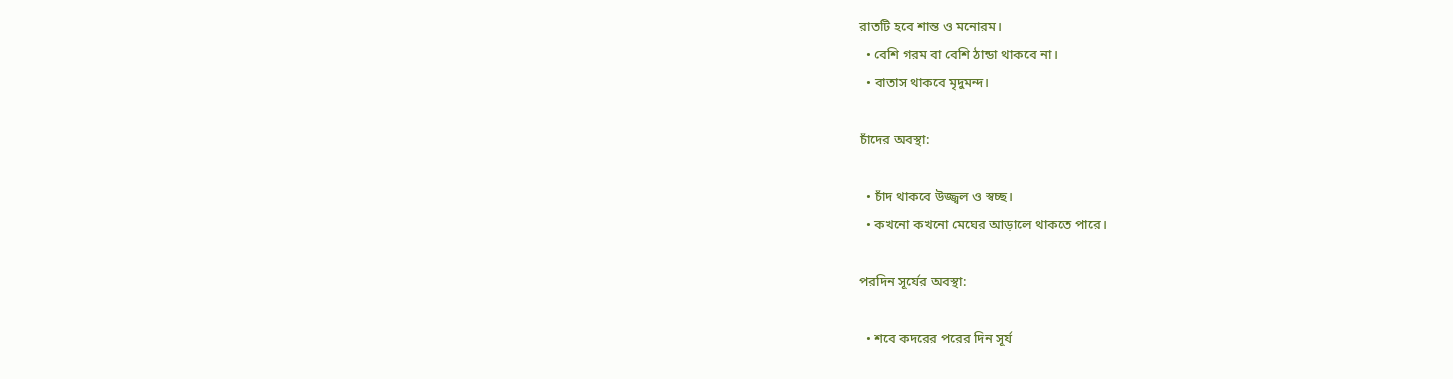রাতটি হবে শান্ত ও মনোরম।
  • বেশি গরম বা বেশি ঠান্ডা থাকবে না।
  • বাতাস থাকবে মৃদুমন্দ।

চাঁদের অবস্থা:

  • চাঁদ থাকবে উজ্জ্বল ও স্বচ্ছ।
  • কখনো কখনো মেঘের আড়ালে থাকতে পারে।

পরদিন সূর্যের অবস্থা:

  • শবে কদরের পরের দিন সূর্য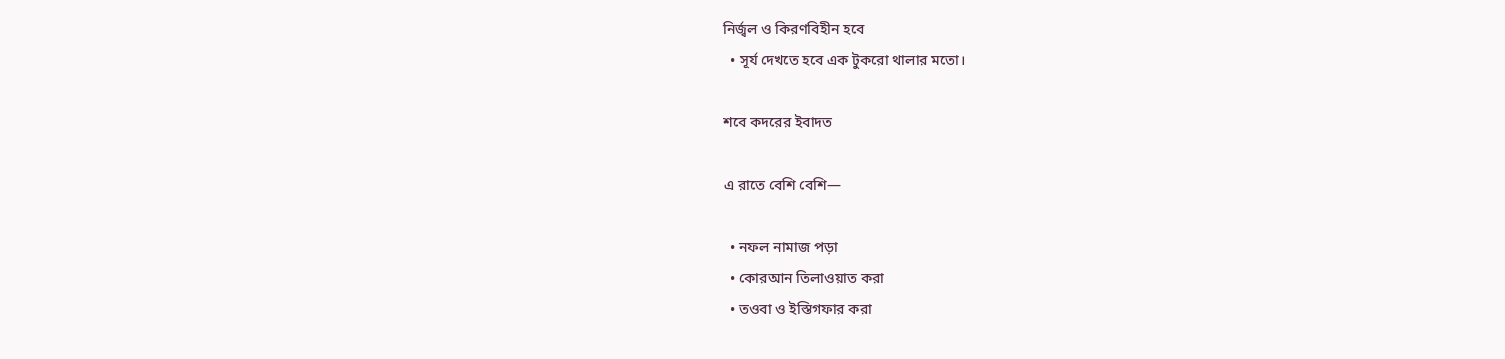নির্জ্বল ও কিরণবিহীন হবে
  • সূর্য দেখতে হবে এক টুকরো থালার মতো।

শবে কদরের ইবাদত

এ রাতে বেশি বেশি—

  • নফল নামাজ পড়া
  • কোরআন তিলাওয়াত করা
  • তওবা ও ইস্তিগফার করা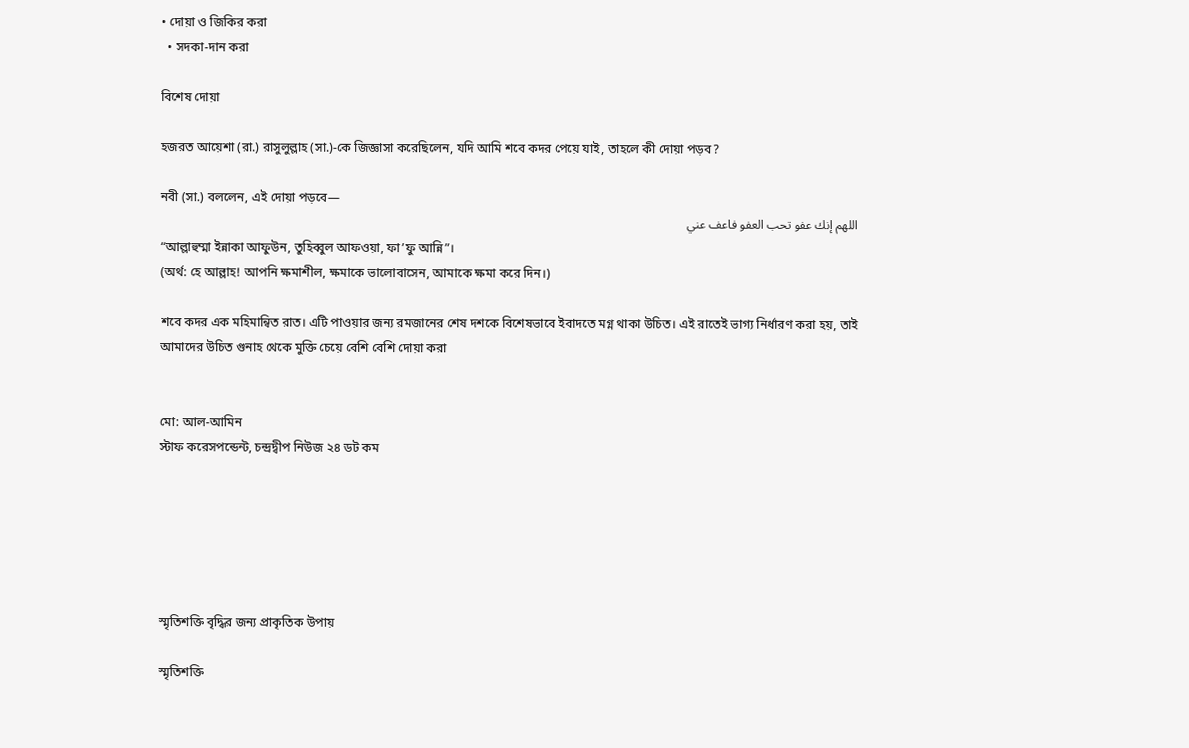• দোয়া ও জিকির করা
  • সদকা-দান করা

বিশেষ দোয়া

হজরত আয়েশা (রা.) রাসুলুল্লাহ (সা.)-কে জিজ্ঞাসা করেছিলেন, যদি আমি শবে কদর পেয়ে যাই, তাহলে কী দোয়া পড়ব?

নবী (সা.) বললেন, এই দোয়া পড়বে—
اللهم إنك عفو تحب العفو فاعف عني
“আল্লাহুম্মা ইন্নাকা আফুউন, তুহিব্বুল আফওয়া, ফা’ফু আন্নি”।
(অর্থ: হে আল্লাহ! আপনি ক্ষমাশীল, ক্ষমাকে ভালোবাসেন, আমাকে ক্ষমা করে দিন।)

শবে কদর এক মহিমান্বিত রাত। এটি পাওয়ার জন্য রমজানের শেষ দশকে বিশেষভাবে ইবাদতে মগ্ন থাকা উচিত। এই রাতেই ভাগ্য নির্ধারণ করা হয়, তাই আমাদের উচিত গুনাহ থেকে মুক্তি চেয়ে বেশি বেশি দোয়া করা


মো: আল-আমিন
স্টাফ করেসপন্ডেন্ট, চন্দ্রদ্বীপ নিউজ ২৪ ডট কম






স্মৃতিশক্তি বৃদ্ধির জন্য প্রাকৃতিক উপায়

স্মৃতিশক্তি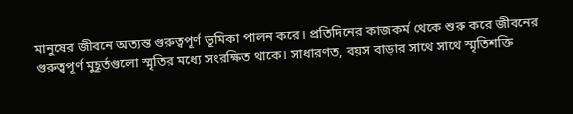মানুষের জীবনে অত্যন্ত গুরুত্বপূর্ণ ভূমিকা পালন করে। প্রতিদিনের কাজকর্ম থেকে শুরু করে জীবনের গুরুত্বপূর্ণ মুহূর্তগুলো স্মৃতির মধ্যে সংরক্ষিত থাকে। সাধারণত, বয়স বাড়ার সাথে সাথে স্মৃতিশক্তি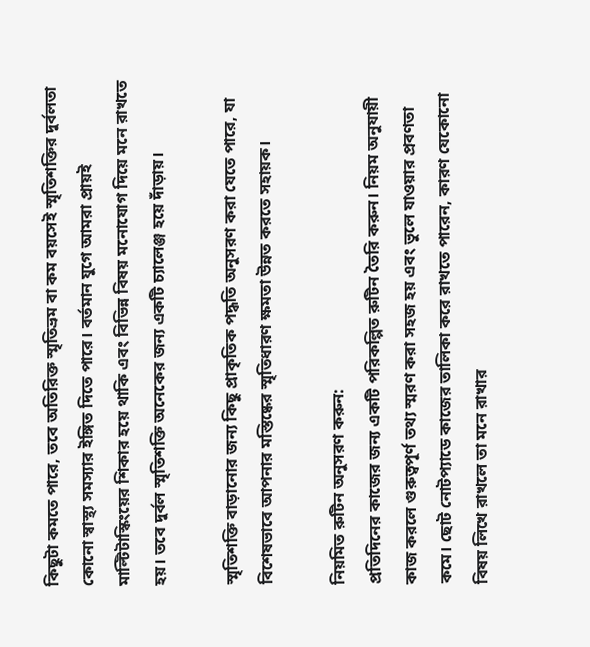কিছুটা কমতে পারে, তবে অতিরিক্ত স্মৃতিভ্রম বা কম বয়সেই স্মৃতিশক্তির দুর্বলতা কোনো স্বাস্থ্য সমস্যার ইঙ্গিত দিতে পারে। বর্তমান যুগে আমরা প্রায়ই মাল্টিটাস্কিংয়ের শিকার হয়ে থাকি এবং বিভিন্ন বিষয় মনোযোগ দিয়ে মনে রাখতে হয়। তবে দুর্বল স্মৃতিশক্তি অনেকের জন্য একটি চ্যালেঞ্জ হয়ে দাঁড়ায়।

স্মৃতিশক্তি বাড়ানোর জন্য কিছু প্রাকৃতিক পদ্ধতি অনুসরণ করা যেতে পারে, যা বিশেষভাবে আপনার মস্তিষ্কের স্মৃতিধারণ ক্ষমতা উন্নত করতে সহায়ক।

নিয়মিত রুটিন অনুসরণ করুন:
প্রতিদিনের কাজের জন্য একটি পরিকল্পিত রুটিন তৈরি করুন। নিয়ম অনুযায়ী কাজ করলে গুরুত্বপূর্ণ তথ্য স্মরণ করা সহজ হয় এবং ভুলে যাওয়ার প্রবণতা কমে। ছোট নোটপ্যাডে কাজের তালিকা করে রাখতে পারেন, কারণ যেকোনো বিষয় লিখে রাখলে তা মনে রাখার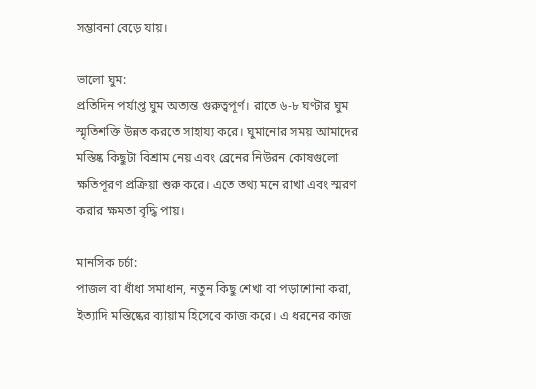সম্ভাবনা বেড়ে যায়।

ভালো ঘুম:
প্রতিদিন পর্যাপ্ত ঘুম অত্যন্ত গুরুত্বপূর্ণ। রাতে ৬-৮ ঘণ্টার ঘুম স্মৃতিশক্তি উন্নত করতে সাহায্য করে। ঘুমানোর সময় আমাদের মস্তিষ্ক কিছুটা বিশ্রাম নেয় এবং ব্রেনের নিউরন কোষগুলো ক্ষতিপূরণ প্রক্রিয়া শুরু করে। এতে তথ্য মনে রাখা এবং স্মরণ করার ক্ষমতা বৃদ্ধি পায়।

মানসিক চর্চা:
পাজল বা ধাঁধা সমাধান, নতুন কিছু শেখা বা পড়াশোনা করা, ইত্যাদি মস্তিষ্কের ব্যায়াম হিসেবে কাজ করে। এ ধরনের কাজ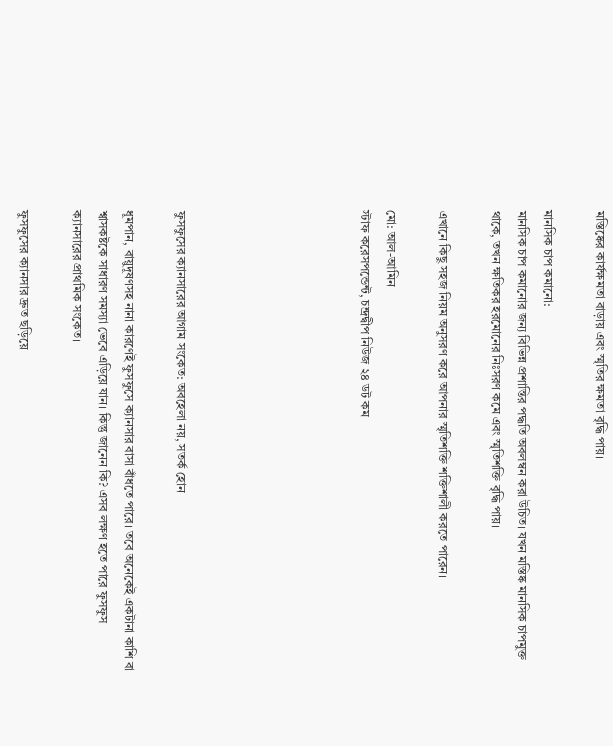মস্তিষ্কের কার্যক্ষমতা বাড়ায় এবং স্মৃতির ক্ষমতা বৃদ্ধি পায়।

মানসিক চাপ কমানো:
মানসিক চাপ কমানোর জন্য বিভিন্ন প্রশান্তির পদ্ধতি অবলম্বন করা উচিত। যখন মস্তিষ্ক মানসিক চাপমুক্ত থাকে, তখন ক্ষতিকর হরমোনের নিঃসরণ কমে এবং স্মৃতিশক্তি বৃদ্ধি পায়।

এখানে কিছু সহজ নিয়ম অনুসরণ করে আপনার স্মৃতিশক্তি শক্তিশালী করতে পারেন।

মো: আল-আমিন
স্টাফ করেসপন্ডেন্ট, চন্দ্রদ্বীপ নিউজ ২৪ ডট কম






ফুসফুসের ক্যানসারের আগাম সংকেত: অবহেলা নয়, সতর্ক হোন

ধূমপান, বায়ুদূষণসহ নানা কারণেই ফুসফুসে ক্যানসার বাসা বাঁধতে পারে। তবে অনেকেই একটানা কাশি বা শ্বাসকষ্টকে সাধারণ সমস্যা ভেবে এড়িয়ে যান। কিন্তু জানেন কি? এসব লক্ষণ হতে পারে ফুসফুস ক্যানসারের প্রাথমিক সংকেত।

ফুসফুসের ক্যানসার দ্রুত ছড়িয়ে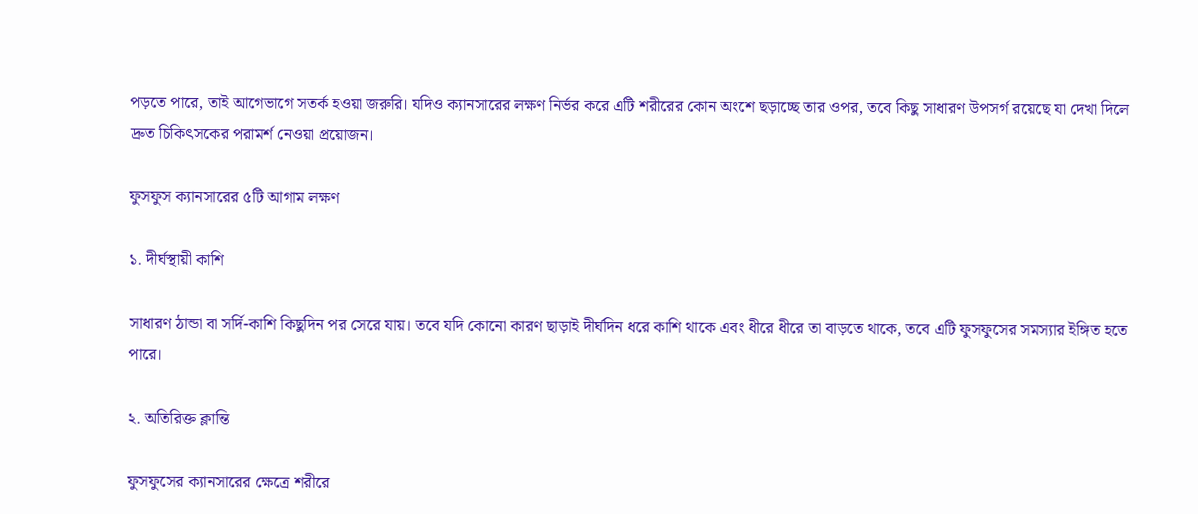পড়তে পারে, তাই আগেভাগে সতর্ক হওয়া জরুরি। যদিও ক্যানসারের লক্ষণ নির্ভর করে এটি শরীরের কোন অংশে ছড়াচ্ছে তার ওপর, তবে কিছু সাধারণ উপসর্গ রয়েছে যা দেখা দিলে দ্রুত চিকিৎসকের পরামর্শ নেওয়া প্রয়োজন।

ফুসফুস ক্যানসারের ৫টি আগাম লক্ষণ

১. দীর্ঘস্থায়ী কাশি

সাধারণ ঠান্ডা বা সর্দি-কাশি কিছুদিন পর সেরে যায়। তবে যদি কোনো কারণ ছাড়াই দীর্ঘদিন ধরে কাশি থাকে এবং ধীরে ধীরে তা বাড়তে থাকে, তবে এটি ফুসফুসের সমস্যার ইঙ্গিত হতে পারে।

২. অতিরিক্ত ক্লান্তি

ফুসফুসের ক্যানসারের ক্ষেত্রে শরীরে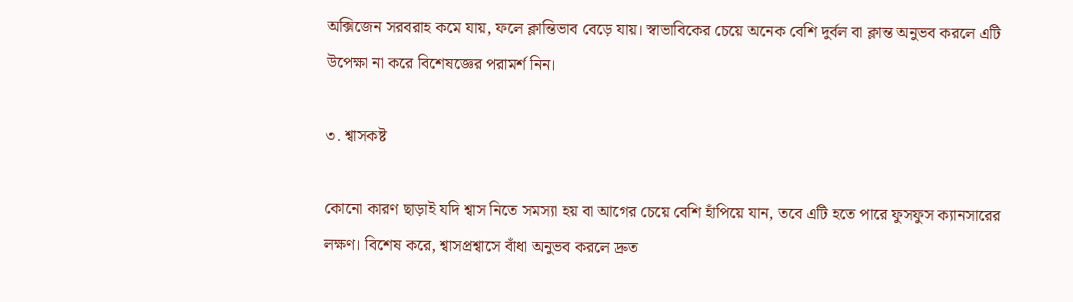অক্সিজেন সরবরাহ কমে যায়, ফলে ক্লান্তিভাব বেড়ে যায়। স্বাভাবিকের চেয়ে অনেক বেশি দুর্বল বা ক্লান্ত অনুভব করলে এটি উপেক্ষা না করে বিশেষজ্ঞের পরামর্শ নিন।

৩. শ্বাসকষ্ট

কোনো কারণ ছাড়াই যদি শ্বাস নিতে সমস্যা হয় বা আগের চেয়ে বেশি হাঁপিয়ে যান, তবে এটি হতে পারে ফুসফুস ক্যানসারের লক্ষণ। বিশেষ করে, শ্বাসপ্রশ্বাসে বাঁধা অনুভব করলে দ্রুত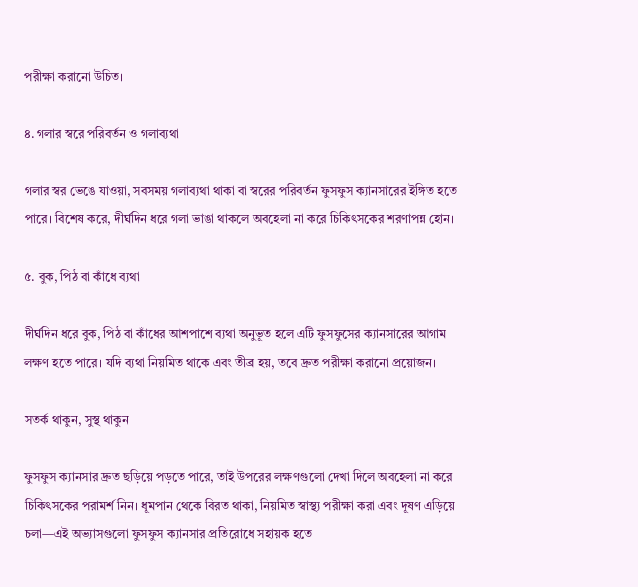পরীক্ষা করানো উচিত।

৪. গলার স্বরে পরিবর্তন ও গলাব্যথা

গলার স্বর ভেঙে যাওয়া, সবসময় গলাব্যথা থাকা বা স্বরের পরিবর্তন ফুসফুস ক্যানসারের ইঙ্গিত হতে পারে। বিশেষ করে, দীর্ঘদিন ধরে গলা ভাঙা থাকলে অবহেলা না করে চিকিৎসকের শরণাপন্ন হোন।

৫. বুক, পিঠ বা কাঁধে ব্যথা

দীর্ঘদিন ধরে বুক, পিঠ বা কাঁধের আশপাশে ব্যথা অনুভূত হলে এটি ফুসফুসের ক্যানসারের আগাম লক্ষণ হতে পারে। যদি ব্যথা নিয়মিত থাকে এবং তীব্র হয়, তবে দ্রুত পরীক্ষা করানো প্রয়োজন।

সতর্ক থাকুন, সুস্থ থাকুন

ফুসফুস ক্যানসার দ্রুত ছড়িয়ে পড়তে পারে, তাই উপরের লক্ষণগুলো দেখা দিলে অবহেলা না করে চিকিৎসকের পরামর্শ নিন। ধূমপান থেকে বিরত থাকা, নিয়মিত স্বাস্থ্য পরীক্ষা করা এবং দূষণ এড়িয়ে চলা—এই অভ্যাসগুলো ফুসফুস ক্যানসার প্রতিরোধে সহায়ক হতে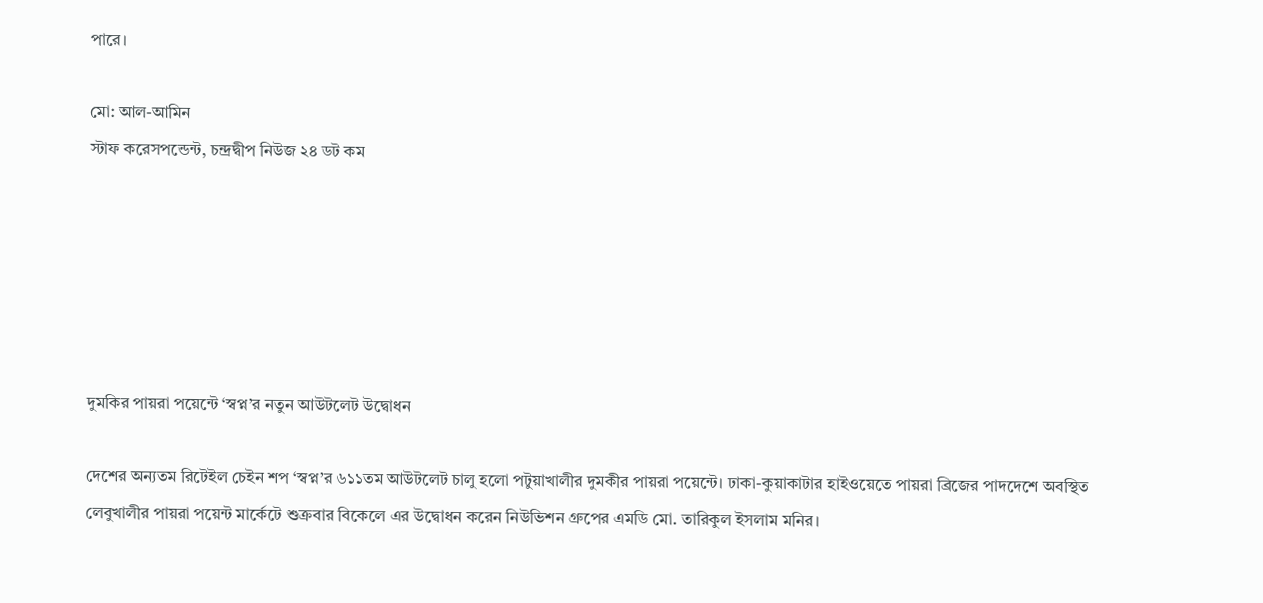পারে।

মো: আল-আমিন
স্টাফ করেসপন্ডেন্ট, চন্দ্রদ্বীপ নিউজ ২৪ ডট কম






দুমকির পায়রা পয়েন্টে ‘স্বপ্ন’র নতুন আউটলেট উদ্বোধন

দেশের অন্যতম রিটেইল চেইন শপ ‘স্বপ্ন’র ৬১১তম আউটলেট চালু হলো পটুয়াখালীর দুমকীর পায়রা পয়েন্টে। ঢাকা-কুয়াকাটার হাইওয়েতে পায়রা ব্রিজের পাদদেশে অবস্থিত লেবুখালীর পায়রা পয়েন্ট মার্কেটে শুক্রবার বিকেলে এর উদ্বোধন করেন নিউভিশন গ্রুপের এমডি মো. তারিকুল ইসলাম মনির।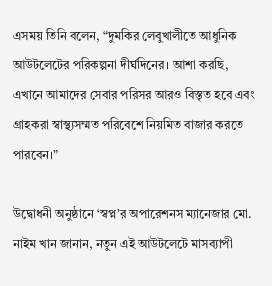এসময় তিনি বলেন, “দুমকির লেবুখালীতে আধুনিক আউটলেটের পরিকল্পনা দীর্ঘদিনের। আশা করছি, এখানে আমাদের সেবার পরিসর আরও বিস্তৃত হবে এবং গ্রাহকরা স্বাস্থ্যসম্মত পরিবেশে নিয়মিত বাজার করতে পারবেন।”

উদ্বোধনী অনুষ্ঠানে ‘স্বপ্ন’র অপারেশনস ম্যানেজার মো. নাইম খান জানান, নতুন এই আউটলেটে মাসব্যাপী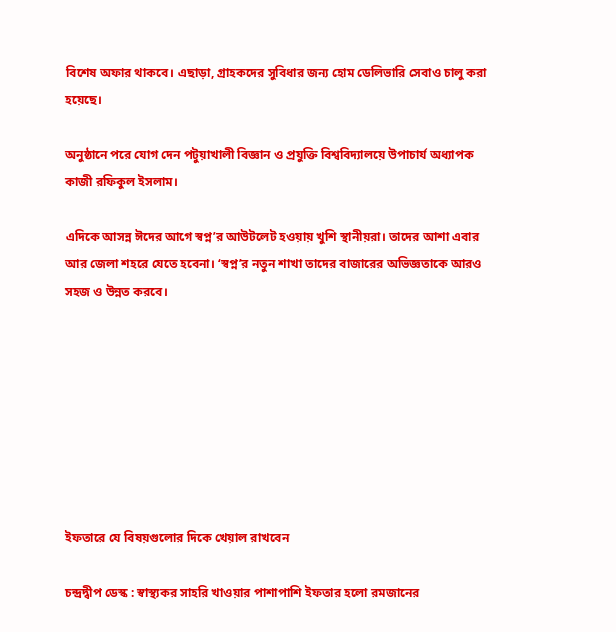বিশেষ অফার থাকবে। এছাড়া, গ্রাহকদের সুবিধার জন্য হোম ডেলিভারি সেবাও চালু করা হয়েছে।

অনুষ্ঠানে পরে যোগ দেন পটুয়াখালী বিজ্ঞান ও প্রযুক্তি বিশ্ববিদ্যালয়ে উপাচার্য অধ্যাপক কাজী রফিকুল ইসলাম।

এদিকে আসন্ন ঈদের আগে স্বপ্ন’র আউটলেট হওয়ায় খুশি স্থানীয়রা। তাদের আশা এবার আর জেলা শহরে যেতে হবেনা। ‘স্বপ্ন’র নতুন শাখা তাদের বাজারের অভিজ্ঞতাকে আরও সহজ ও উন্নত করবে।








ইফতারে যে বিষয়গুলোর দিকে খেয়াল রাখবেন

চন্দ্রদ্বীপ ডেস্ক : স্বাস্থ্যকর সাহরি খাওয়ার পাশাপাশি ইফতার হলো রমজানের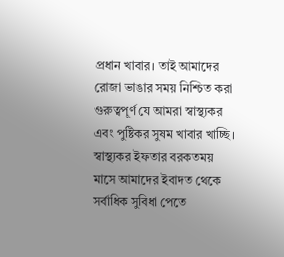প্রধান খাবার। তাই আমাদের রোজা ভাঙার সময় নিশ্চিত করা গুরুত্বপূর্ণ যে আমরা স্বাস্থ্যকর এবং পুষ্টিকর সুষম খাবার খাচ্ছি। স্বাস্থ্যকর ইফতার বরকতময় মাসে আমাদের ইবাদত থেকে সর্বাধিক সুবিধা পেতে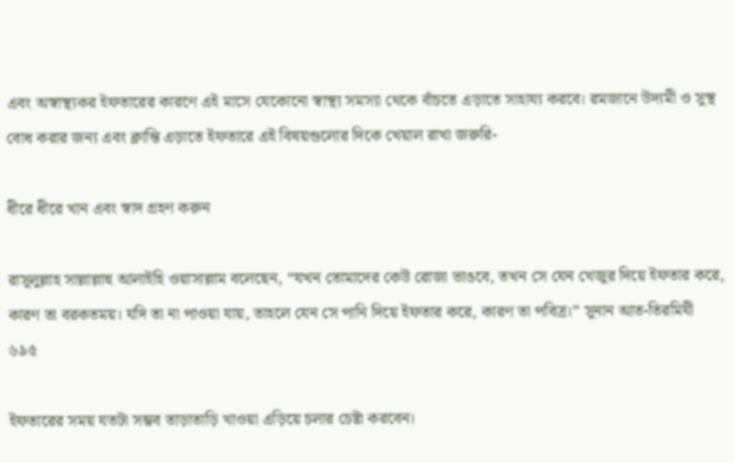এবং অস্বাস্থ্যকর ইফতারের কারণে এই মাসে যেকোনো স্বাস্থ্য সমস্যা থেকে বাঁচতে এড়াতে সাহায্য করবে। রমজানে উদ্যমী ও সুস্থ বোধ করার জন্য এবং ক্লান্তি এড়াতে ইফতারে এই বিষয়গুলোর দিকে খেয়াল রাখা জরুরি-

ধীরে ধীরে খান এবং স্বাদ গ্রহণ করুন

রাসূলুল্লাহ সাল্লাল্লাহু আলাইহি ওয়াসাল্লাম বলেছেন, “যখন তোমাদের কেউ রোজা ভাঙবে, তখন সে যেন খেজুর দিয়ে ইফতার করে, কারণ তা বরকতময়। যদি তা না পাওয়া যায়, তাহলে যেন সে পানি দিয়ে ইফতার করে, কারণ তা পবিত্র।” সুনান আত-তিরমিযী ৬৯৫

ইফতারের সময় যতটা সম্ভব তাড়াতাড়ি খাওয়া এড়িয়ে চলার চেষ্টা করবেন।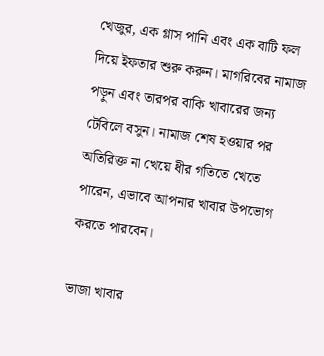খেজুর, এক গ্লাস পানি এবং এক বাটি ফল দিয়ে ইফতার শুরু করুন। মাগরিবের নামাজ পড়ুন এবং তারপর বাকি খাবারের জন্য টেবিলে বসুন। নামাজ শেষ হওয়ার পর অতিরিক্ত না খেয়ে ধীর গতিতে খেতে পারেন, এভাবে আপনার খাবার উপভোগ করতে পারবেন।

ভাজা খাবার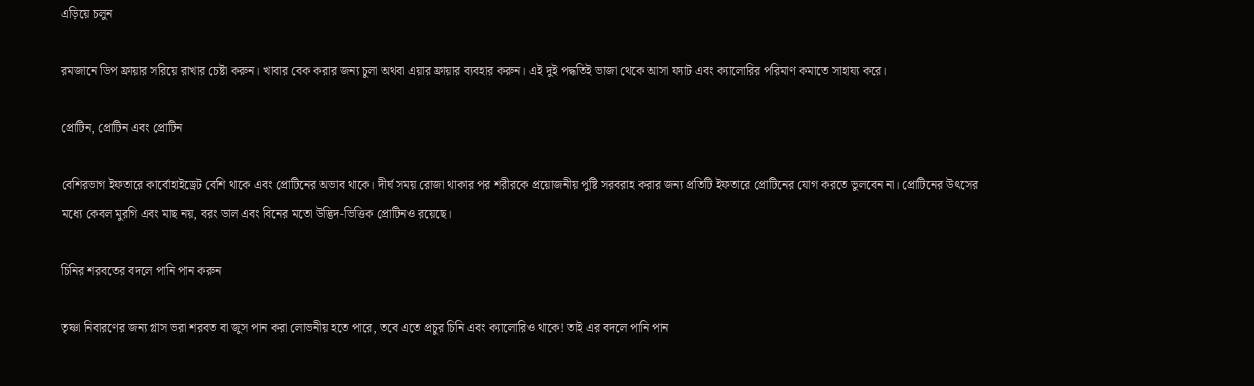এড়িয়ে চলুন

রমজানে ডিপ ফ্রায়ার সরিয়ে রাখার চেষ্টা করুন। খাবার বেক করার জন্য চুলা অথবা এয়ার ফ্রায়ার ব্যবহার করুন। এই দুই পদ্ধতিই ভাজা থেকে আসা ফ্যাট এবং ক্যালোরির পরিমাণ কমাতে সাহায্য করে।

প্রোটিন, প্রোটিন এবং প্রোটিন

বেশিরভাগ ইফতারে কার্বোহাইড্রেট বেশি থাকে এবং প্রোটিনের অভাব থাকে। দীর্ঘ সময় রোজা থাকার পর শরীরকে প্রয়োজনীয় পুষ্টি সরবরাহ করার জন্য প্রতিটি ইফতারে প্রোটিনের যোগ করতে ভুলবেন না। প্রোটিনের উৎসের মধ্যে কেবল মুরগি এবং মাছ নয়, বরং ডাল এবং বিনের মতো উদ্ভিদ-ভিত্তিক প্রোটিনও রয়েছে।

চিনির শরবতের বদলে পানি পান করুন

তৃষ্ণা নিবারণের জন্য গ্লাস ভরা শরবত বা জুস পান করা লোভনীয় হতে পারে, তবে এতে প্রচুর চিনি এবং ক্যালোরিও থাকে! তাই এর বদলে পানি পান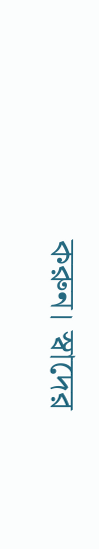করুন। স্বাদের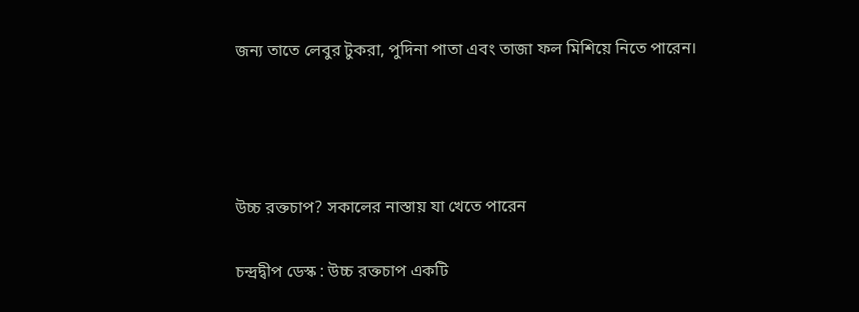জন্য তাতে লেবুর টুকরা, পুদিনা পাতা এবং তাজা ফল মিশিয়ে নিতে পারেন।




উচ্চ রক্তচাপ? সকালের নাস্তায় যা খেতে পারেন

চন্দ্রদ্বীপ ডেস্ক : উচ্চ রক্তচাপ একটি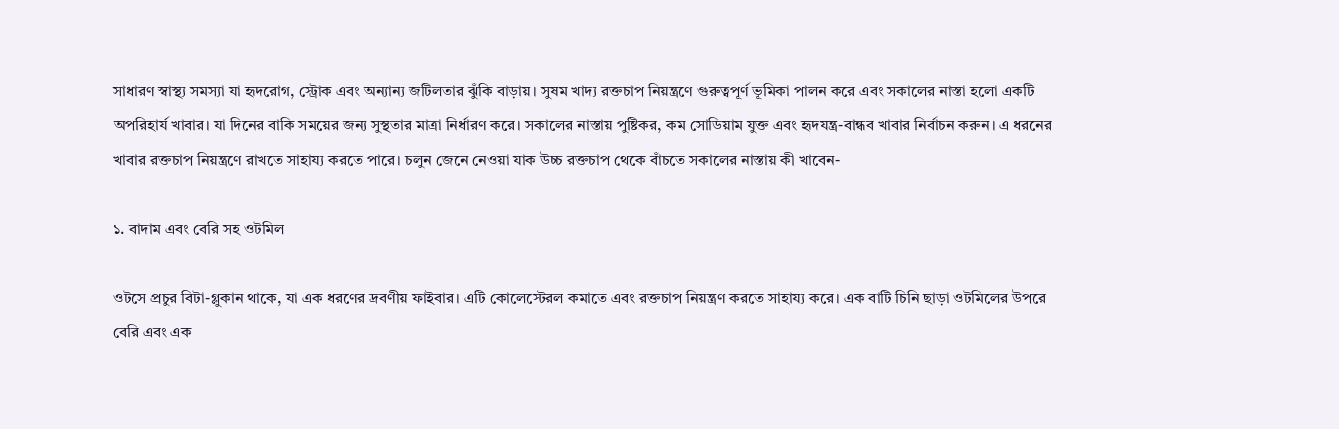সাধারণ স্বাস্থ্য সমস্যা যা হৃদরোগ, স্ট্রোক এবং অন্যান্য জটিলতার ঝুঁকি বাড়ায়। সুষম খাদ্য রক্তচাপ নিয়ন্ত্রণে গুরুত্বপূর্ণ ভূমিকা পালন করে এবং সকালের নাস্তা হলো একটি অপরিহার্য খাবার। যা দিনের বাকি সময়ের জন্য সুস্থতার মাত্রা নির্ধারণ করে। সকালের নাস্তায় পুষ্টিকর, কম সোডিয়াম যুক্ত এবং হৃদযন্ত্র-বান্ধব খাবার নির্বাচন করুন। এ ধরনের খাবার রক্তচাপ নিয়ন্ত্রণে রাখতে সাহায্য করতে পারে। চলুন জেনে নেওয়া যাক উচ্চ রক্তচাপ থেকে বাঁচতে সকালের নাস্তায় কী খাবেন-

১. বাদাম এবং বেরি সহ ওটমিল

ওটসে প্রচুর বিটা-গ্লুকান থাকে, যা এক ধরণের দ্রবণীয় ফাইবার। এটি কোলেস্টেরল কমাতে এবং রক্তচাপ নিয়ন্ত্রণ করতে সাহায্য করে। এক বাটি চিনি ছাড়া ওটমিলের উপরে বেরি এবং এক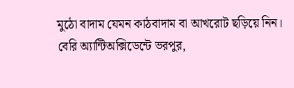মুঠো বাদাম যেমন কাঠবাদাম বা আখরোট ছড়িয়ে নিন। বেরি অ্যান্টিঅক্সিডেন্টে ভরপুর,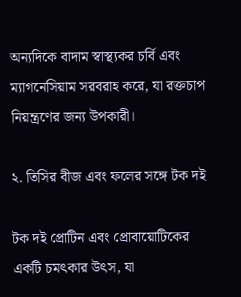অন্যদিকে বাদাম স্বাস্থ্যকর চর্বি এবং ম্যাগনেসিয়াম সরবরাহ করে, যা রক্তচাপ নিয়ন্ত্রণের জন্য উপকারী।

২. তিসির বীজ এবং ফলের সঙ্গে টক দই

টক দই প্রোটিন এবং প্রোবায়োটিকের একটি চমৎকার উৎস, যা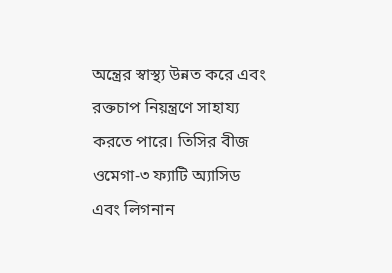অন্ত্রের স্বাস্থ্য উন্নত করে এবং রক্তচাপ নিয়ন্ত্রণে সাহায্য করতে পারে। তিসির বীজ ওমেগা-৩ ফ্যাটি অ্যাসিড এবং লিগনান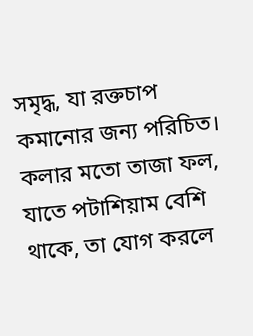সমৃদ্ধ, যা রক্তচাপ কমানোর জন্য পরিচিত। কলার মতো তাজা ফল, যাতে পটাশিয়াম বেশি থাকে, তা যোগ করলে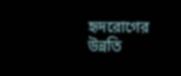হৃদরোগের উন্নতি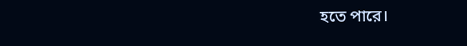হতে পারে।